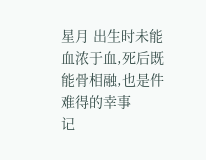星月 出生时未能血浓于血,死后既能骨相融,也是件难得的幸事
记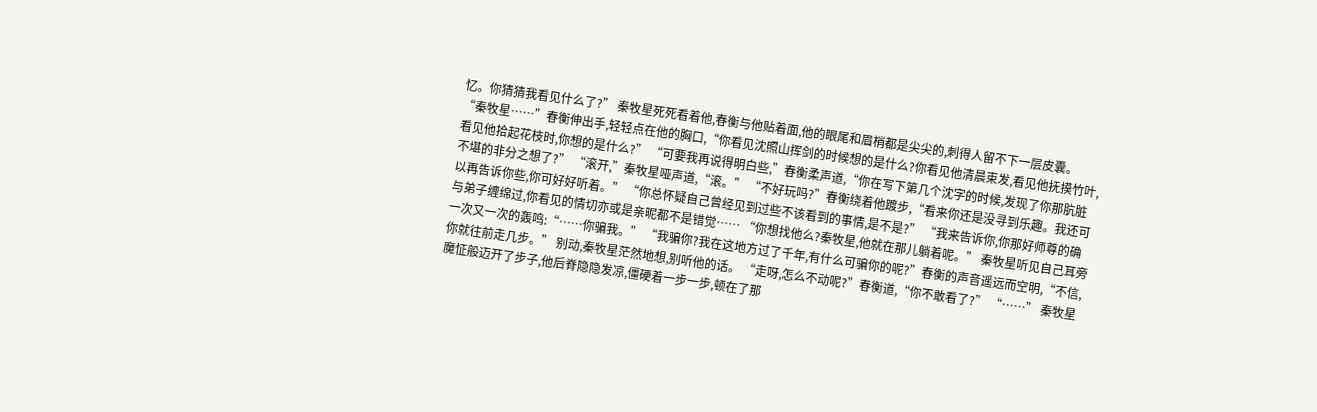忆。你猜猜我看见什么了?” 秦牧星死死看着他,春衡与他贴着面,他的眼尾和眉梢都是尖尖的,刺得人留不下一层皮囊。 “秦牧星……”春衡伸出手,轻轻点在他的胸口,“你看见沈照山挥剑的时候想的是什么?你看见他清晨束发,看见他抚摸竹叶,看见他拾起花枝时,你想的是什么?” “可要我再说得明白些,”春衡柔声道,“你在写下第几个沈字的时候,发现了你那肮脏不堪的非分之想了?” “滚开,”秦牧星哑声道,“滚。” “不好玩吗?”春衡绕着他踱步,“看来你还是没寻到乐趣。我还可以再告诉你些,你可好好听着。” “你总怀疑自己曾经见到过些不该看到的事情,是不是?” “我来告诉你,你那好师尊的确与弟子缠绵过,你看见的情切亦或是亲昵都不是错觉…… “你想找他么?秦牧星,他就在那儿躺着呢。” 秦牧星听见自己耳旁一次又一次的轰鸣:“……你骗我。” “我骗你?我在这地方过了千年,有什么可骗你的呢?”春衡的声音遥远而空明,“不信,你就往前走几步。” 别动,秦牧星茫然地想,别听他的话。 “走呀,怎么不动呢?”春衡道,“你不敢看了?” “……” 秦牧星魔怔般迈开了步子,他后脊隐隐发凉,僵硬着一步一步,顿在了那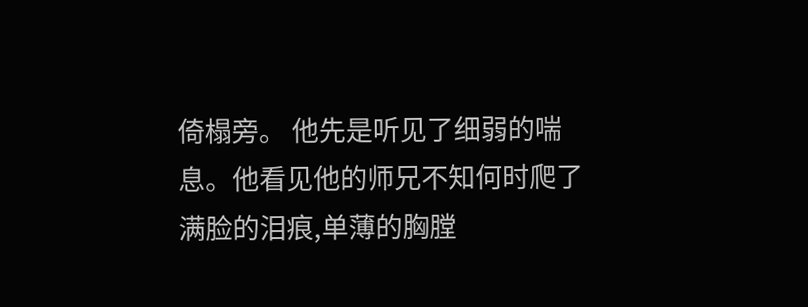倚榻旁。 他先是听见了细弱的喘息。他看见他的师兄不知何时爬了满脸的泪痕,单薄的胸膛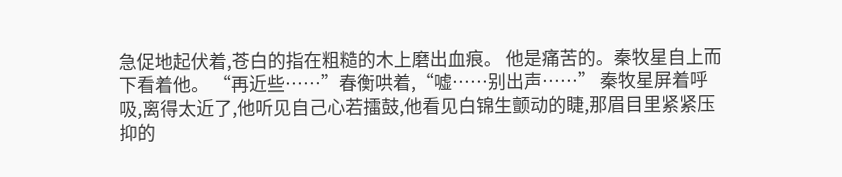急促地起伏着,苍白的指在粗糙的木上磨出血痕。 他是痛苦的。秦牧星自上而下看着他。 “再近些……”春衡哄着,“嘘……别出声……” 秦牧星屏着呼吸,离得太近了,他听见自己心若擂鼓,他看见白锦生颤动的睫,那眉目里紧紧压抑的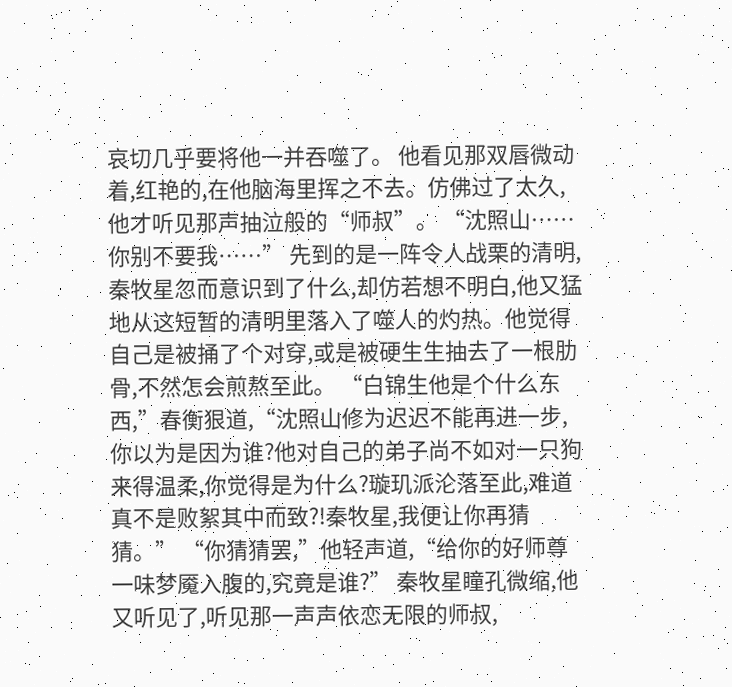哀切几乎要将他一并吞噬了。 他看见那双唇微动着,红艳的,在他脑海里挥之不去。仿佛过了太久,他才听见那声抽泣般的“师叔”。 “沈照山……你别不要我……” 先到的是一阵令人战栗的清明,秦牧星忽而意识到了什么,却仿若想不明白,他又猛地从这短暂的清明里落入了噬人的灼热。他觉得自己是被捅了个对穿,或是被硬生生抽去了一根肋骨,不然怎会煎熬至此。 “白锦生他是个什么东西,”春衡狠道,“沈照山修为迟迟不能再进一步,你以为是因为谁?他对自己的弟子尚不如对一只狗来得温柔,你觉得是为什么?璇玑派沦落至此,难道真不是败絮其中而致?!秦牧星,我便让你再猜猜。” “你猜猜罢,”他轻声道,“给你的好师尊一味梦魇入腹的,究竟是谁?” 秦牧星瞳孔微缩,他又听见了,听见那一声声依恋无限的师叔,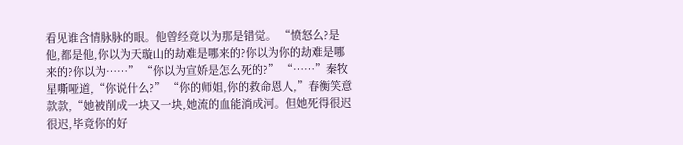看见谁含情脉脉的眼。他曾经竟以为那是错觉。 “愤怒么?是他,都是他,你以为天璇山的劫难是哪来的?你以为你的劫难是哪来的?你以为……” “你以为宣娇是怎么死的?” “……”秦牧星嘶哑道,“你说什么?” “你的师姐,你的救命恩人,”春衡笑意款款,“她被削成一块又一块,她流的血能淌成河。但她死得很迟很迟,毕竟你的好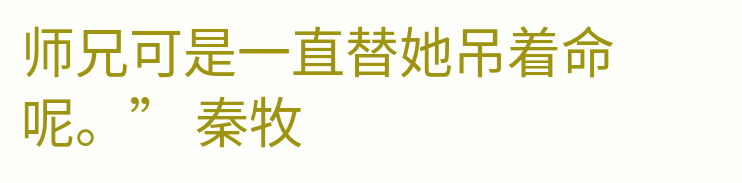师兄可是一直替她吊着命呢。” 秦牧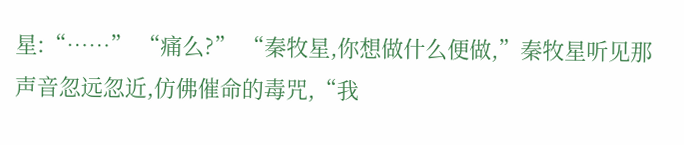星:“……” “痛么?” “秦牧星,你想做什么便做,”秦牧星听见那声音忽远忽近,仿佛催命的毒咒,“我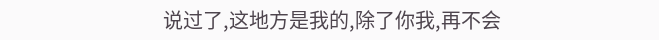说过了,这地方是我的,除了你我,再不会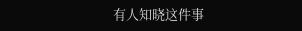有人知晓这件事